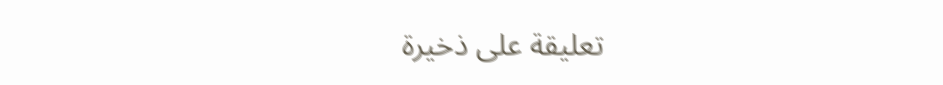تعلیقة علی ذخیرة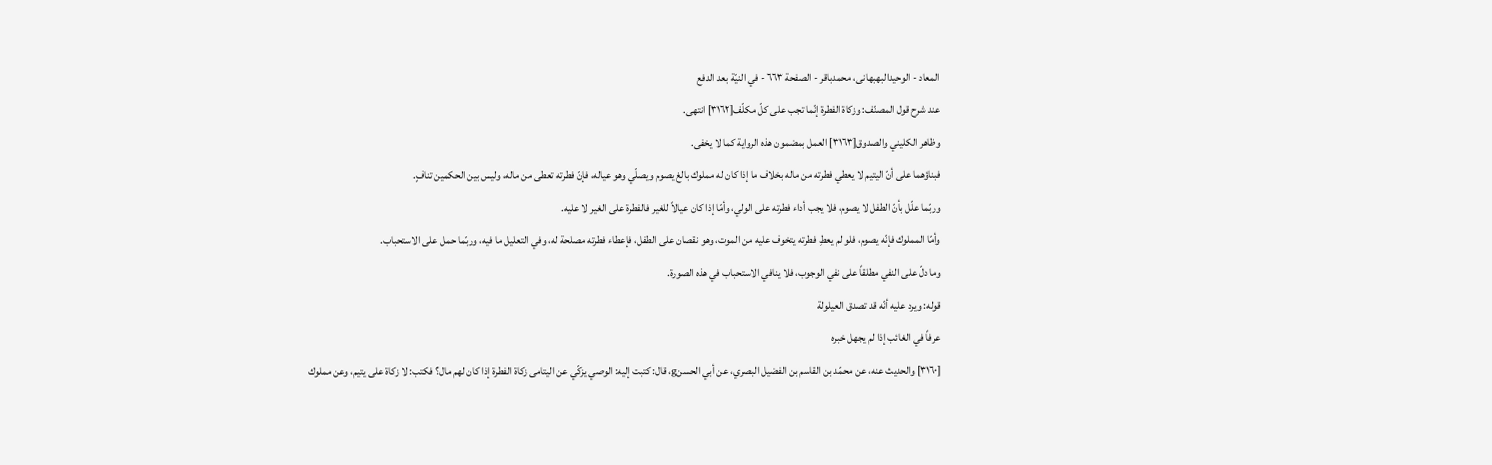المعاد - الوحیدالبهبهانی، محمدباقر - الصفحة ٦٦٣ - في النيّة بعد الدفع
عند شرح قول المصنّف: وزكاة الفطرة إنّما تجب على كلّ مكلّف[٣١٦٢] انتهى.
وظاهر الكليني والصدوق[٣١٦٣] العمل بمضمون هذه الرواية كما لا يخفى.
فبناؤهما على أنّ اليتيم لا يعطي فطرته من ماله بخلاف ما إذا كان له مملوك بالغ يصوم ويصلّي وهو عياله، فإنّ فطرته تعطى من ماله، وليس بين الحكمين تنافٍ.
وربّما علّل بأنّ الطفل لا يصوم، فلا يجب أداء فطرته على الولي، وأمّا إذا كان عيالاً للغير فالفطرة على الغير لا عليه.
وأمّا المملوك فإنّه يصوم، فلو لم يعطِ فطرته يتخوف عليه من الموت، وهو نقصان على الطفل، فإعطاء فطرته مصلحة له، وفي التعليل ما فيه، وربّما حمل على الاستحباب.
وما دلّ على النفي مطلقاً على نفي الوجوب، فلا ينافي الاستحباب في هذه الصورة.
قوله: ويرد عليه أنّه قد تصدق العيلولة
عرفاً في الغائب إذا لم يجهل خبره
[٣١٦٠] والحديث عنه، عن محمّد بن القاسم بن الفضيل البصري، عن أبي الحسنg، قال: كتبت إليه: الوصي يزكّي عن اليتامى زكاة الفطرة إذا كان لهم مال؟ فكتب: لا زكاة على يتيم، وعن مملوك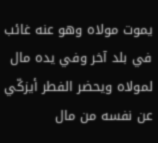يموت مولاه وهو عنه غائب في بلد آخر وفي يده مال لمولاه ويحضر الفطر أيزكّي عن نفسه من مال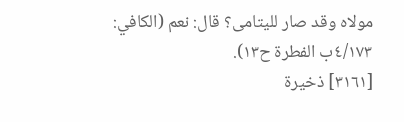مولاه وقد صار لليتامى؟ قال: نعم (الكافي: ٤/١٧٣ب الفطرة ح١٣).
[٣١٦١] ذخيرة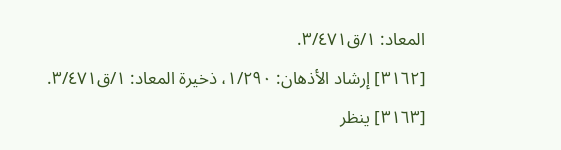المعاد: ١/ق٣/٤٧١.
[٣١٦٢] إرشاد الأذهان: ١/٢٩٠، ذخيرة المعاد: ١/ق٣/٤٧١.
[٣١٦٣] ينظر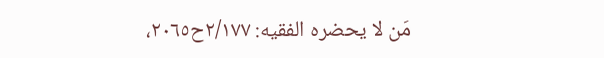مَن لا يحضره الفقيه: ٢/١٧٧ح٢٠٦٥،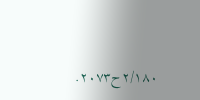٢/١٨٠ح٢٠٧٣.